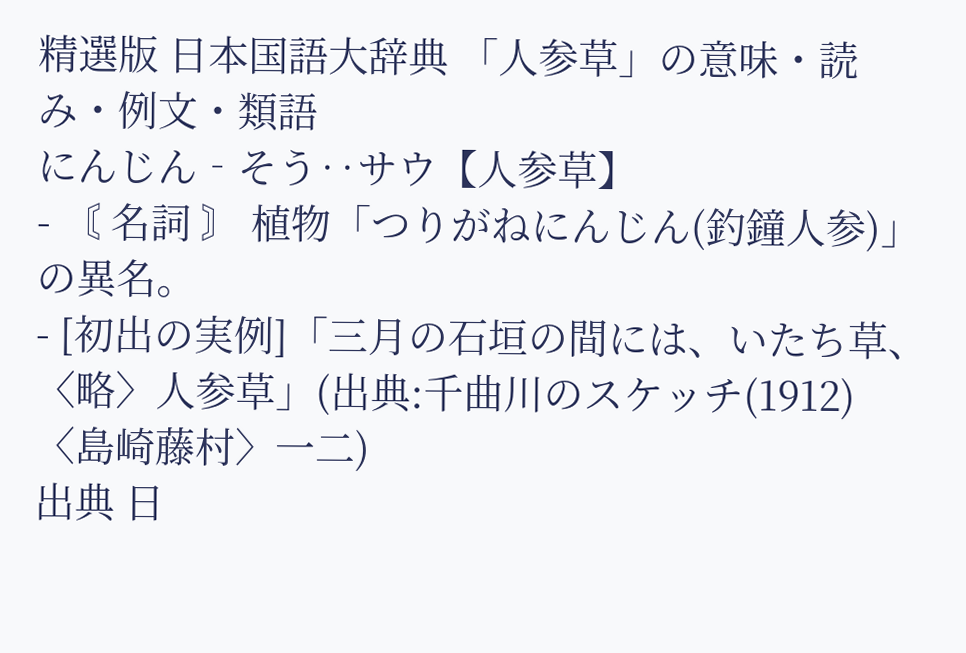精選版 日本国語大辞典 「人参草」の意味・読み・例文・類語
にんじん‐そう‥サウ【人参草】
- 〘 名詞 〙 植物「つりがねにんじん(釣鐘人参)」の異名。
- [初出の実例]「三月の石垣の間には、いたち草、〈略〉人参草」(出典:千曲川のスケッチ(1912)〈島崎藤村〉一二)
出典 日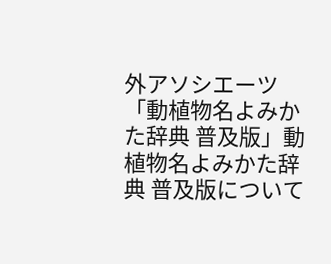外アソシエーツ「動植物名よみかた辞典 普及版」動植物名よみかた辞典 普及版について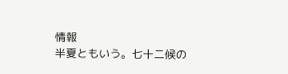情報
半夏ともいう。七十二候の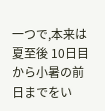一つで,本来は夏至後 10日目から小暑の前日までをい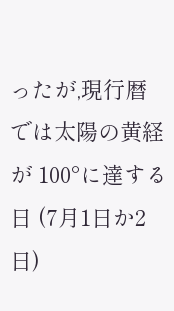ったが,現行暦では太陽の黄経が 100°に達する日 (7月1日か2日)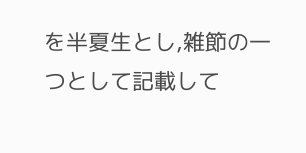を半夏生とし,雑節の一つとして記載して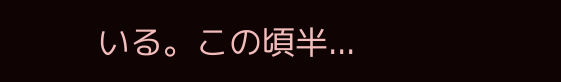いる。この頃半...